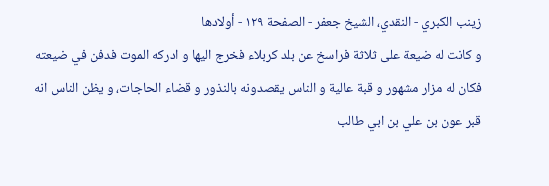زينب الكبري - النقدي، الشيخ جعفر - الصفحة ١٢٩ - أولادها
و كانت له ضيعة على ثلاثة فراسخ عن بلد كربلاء فخرج اليها و ادركه الموت فدفن في ضيعته فكان له مزار مشهور و قبة عالية و الناس يقصدونه بالنذور و قضاء الحاجات، و يظن الناس انه قبر عون بن علي بن ابي طالب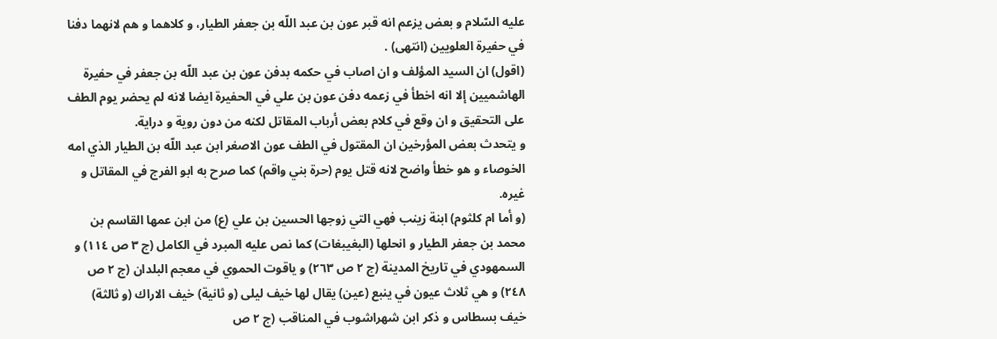عليه السّلام و بعض يزعم انه قبر عون بن عبد اللّه بن جعفر الطيار، و كلاهما و هم لانهما دفنا في حفيرة العلويين (انتهى) .
(اقول) ان السيد المؤلف و ان اصاب في حكمه بدفن عون بن عبد اللّه بن جعفر في حفيرة الهاشميين إلا انه اخطأ في زعمه دفن عون بن علي في الحفيرة ايضا لانه لم يحضر يوم الطف على التحقيق و ان وقع في كلام بعض أرباب المقاتل لكنه من دون روية و دراية.
و يتحدث بعض المؤرخين ان المقتول في الطف عون الاصغر ابن عبد اللّه بن الطيار الذي امه الخوصاء و هو خطأ واضح لانه قتل يوم (حرة بني واقم) كما صرح به ابو الفرج في المقاتل و غيره.
(و أما ام كلثوم) ابنة زينب فهي التي زوجها الحسين بن علي (ع) من ابن عمها القاسم بن محمد بن جعفر الطيار و انحلها (البغيبغات) كما نص عليه المبرد في الكامل (ج ٣ ص ١١٤) و السمهودي في تاريخ المدينة (ج ٢ ص ٢٦٣) و ياقوت الحموي في معجم البلدان (ج ٢ ص ٢٤٨) و هي ثلاث عيون في ينبع (عين) يقال لها خيف ليلى (و ثانية) خيف الاراك (و ثالثة) خيف بسطاس و ذكر ابن شهراشوب في المناقب (ج ٢ ص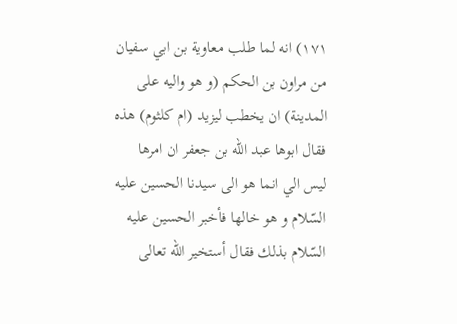١٧١) انه لما طلب معاوية بن ابي سفيان من مراون بن الحكم (و هو واليه على المدينة) ان يخطب ليزيد (ام كلثوم) هذه فقال ابوها عبد اللّه بن جعفر ان امرها ليس الي انما هو الى سيدنا الحسين عليه السّلام و هو خالها فأخبر الحسين عليه السّلام بذلك فقال أستخير اللّه تعالى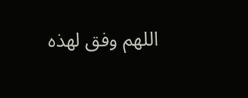اللهم وفق لهذه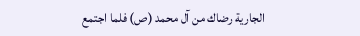الجارية رضاك من آل محمد (ص) فلما اجتمع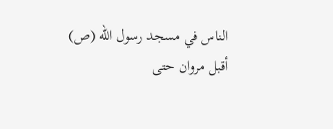الناس في مسجد رسول اللّه (ص) أقبل مروان حتى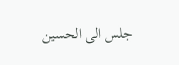جلس الى الحسين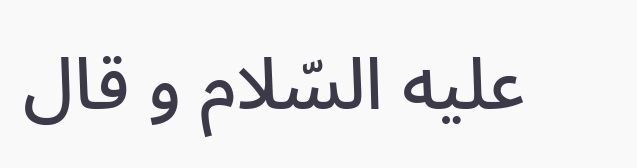عليه السّلام و قال